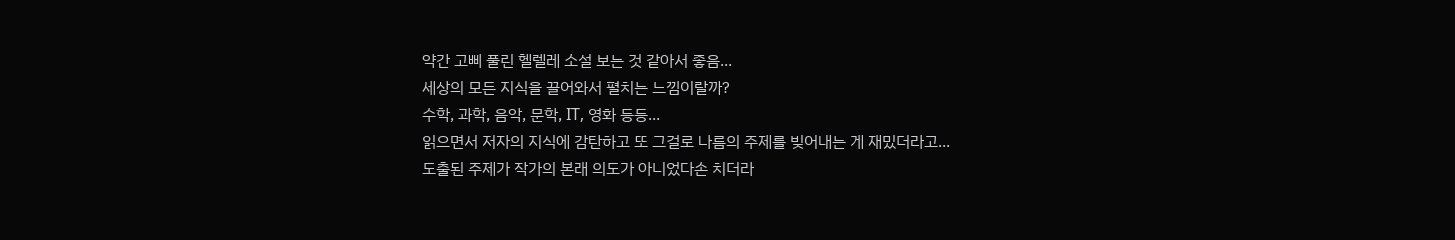약간 고삐 풀린 헬렐레 소설 보는 것 같아서 좋음...
세상의 모든 지식을 끌어와서 펼치는 느낌이랄까?
수학, 과학, 음악, 문학, IT, 영화 등등...
읽으면서 저자의 지식에 감탄하고 또 그걸로 나름의 주제를 빚어내는 게 재밌더라고...
도출된 주제가 작가의 본래 의도가 아니었다손 치더라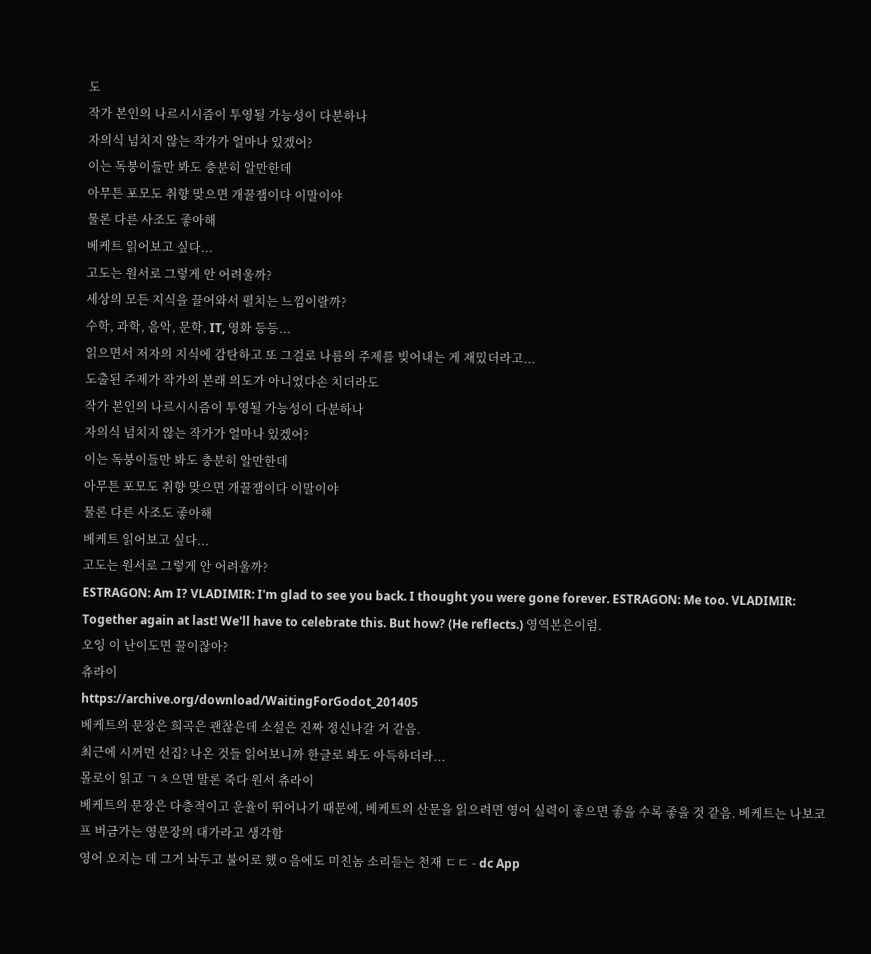도
작가 본인의 나르시시즘이 투영될 가능성이 다분하나
자의식 넘치지 않는 작가가 얼마나 있겠어?
이는 독붕이들만 봐도 충분히 알만한데
아무튼 포모도 취향 맞으면 개꿀잼이다 이말이야
물론 다른 사조도 좋아해
베케트 읽어보고 싶다...
고도는 원서로 그렇게 안 어려울까?
세상의 모든 지식을 끌어와서 펼치는 느낌이랄까?
수학, 과학, 음악, 문학, IT, 영화 등등...
읽으면서 저자의 지식에 감탄하고 또 그걸로 나름의 주제를 빚어내는 게 재밌더라고...
도출된 주제가 작가의 본래 의도가 아니었다손 치더라도
작가 본인의 나르시시즘이 투영될 가능성이 다분하나
자의식 넘치지 않는 작가가 얼마나 있겠어?
이는 독붕이들만 봐도 충분히 알만한데
아무튼 포모도 취향 맞으면 개꿀잼이다 이말이야
물론 다른 사조도 좋아해
베케트 읽어보고 싶다...
고도는 원서로 그렇게 안 어려울까?
ESTRAGON: Am I? VLADIMIR: I'm glad to see you back. I thought you were gone forever. ESTRAGON: Me too. VLADIMIR: Together again at last! We'll have to celebrate this. But how? (He reflects.) 영역본은이럼.
오잉 이 난이도면 꿀이잖아?
츄라이
https://archive.org/download/WaitingForGodot_201405
베케트의 문장은 희곡은 괜찮은데 소설은 진짜 정신나갈 거 같음.
최근에 시꺼먼 선집? 나온 것들 읽어보니까 한글로 봐도 아득하더라...
몰로이 읽고 ㄱㅊ으면 말론 죽다 원서 츄라이
베케트의 문장은 다층적이고 운율이 뛰어나기 때문에, 베케트의 산문을 읽으려면 영어 실력이 좋으면 좋을 수록 좋을 것 같음. 베케트는 나보코프 버금가는 영문장의 대가라고 생각함
영어 오지는 데 그거 놔두고 불어로 했ㅇ음에도 미친놈 소리듣는 천재 ㄷㄷ - dc App